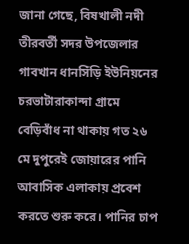জানা গেছে, বিষখালী নদী তীরবর্তী সদর উপজেলার গাবখান ধানসিঁড়ি ইউনিয়নের চরভাটারাকান্দা গ্রামে বেড়িবাঁধ না থাকায় গত ২৬ মে দুপুরেই জোয়ারের পানি আবাসিক এলাকায় প্রবেশ করতে শুরু করে। পানির চাপ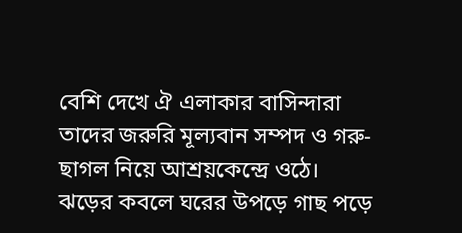বেশি দেখে ঐ এলাকার বাসিন্দারা তাদের জরুরি মূল্যবান সম্পদ ও গরু-ছাগল নিয়ে আশ্রয়কেন্দ্রে ওঠে। ঝড়ের কবলে ঘরের উপড়ে গাছ পড়ে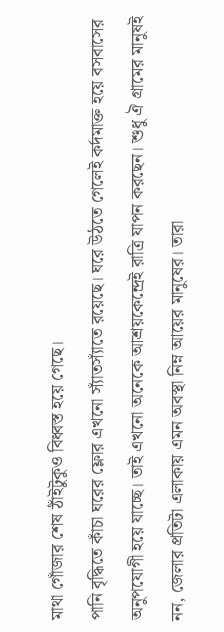মাথা গোঁজার শেষ ঠাঁইটুকুও বিধ্বস্ত হয়ে গেছে।
পানি বৃদ্ধিতে কাঁচা ঘরের ফ্লোর এখনো স্যাঁতস্যাঁতে রয়েছে। ঘরে উঠতে গেলেই কর্দমাক্ত হয়ে বসবাসের অনুপযোগী হয়ে যাচ্ছে। তাই এখনো অনেকে আশ্রয়কেন্দ্রেই রাত্রি যাপন করছেন। শুধু ঐ গ্রামের মানুষই নন, জেলার প্রতিটা এলাকায় এমন অবস্থা নিম্ন আয়ের মানুষের। তারা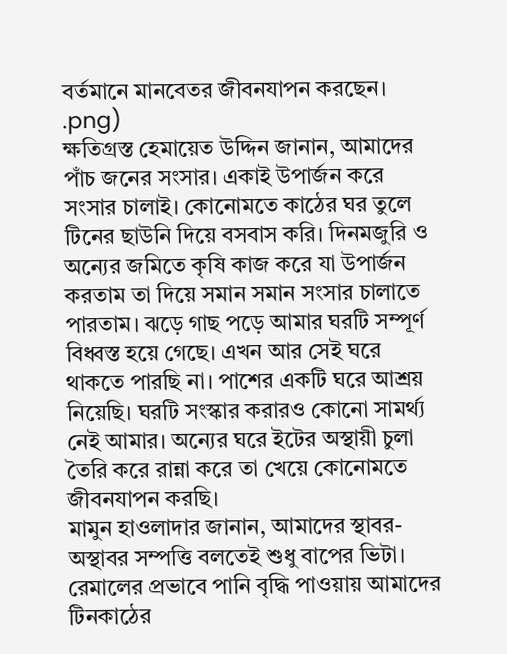বর্তমানে মানবেতর জীবনযাপন করছেন।
.png)
ক্ষতিগ্রস্ত হেমায়েত উদ্দিন জানান, আমাদের পাঁচ জনের সংসার। একাই উপার্জন করে সংসার চালাই। কোনোমতে কাঠের ঘর তুলে টিনের ছাউনি দিয়ে বসবাস করি। দিনমজুরি ও অন্যের জমিতে কৃষি কাজ করে যা উপার্জন করতাম তা দিয়ে সমান সমান সংসার চালাতে পারতাম। ঝড়ে গাছ পড়ে আমার ঘরটি সম্পূর্ণ বিধ্বস্ত হয়ে গেছে। এখন আর সেই ঘরে থাকতে পারছি না। পাশের একটি ঘরে আশ্রয় নিয়েছি। ঘরটি সংস্কার করারও কোনো সামর্থ্য নেই আমার। অন্যের ঘরে ইটের অস্থায়ী চুলা তৈরি করে রান্না করে তা খেয়ে কোনোমতে জীবনযাপন করছি।
মামুন হাওলাদার জানান, আমাদের স্থাবর-অস্থাবর সম্পত্তি বলতেই শুধু বাপের ভিটা। রেমালের প্রভাবে পানি বৃদ্ধি পাওয়ায় আমাদের টিনকাঠের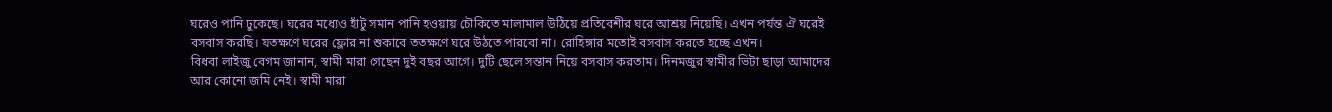ঘরেও পানি ঢুকেছে। ঘরের মধ্যেও হাঁটু সমান পানি হওয়ায় চৌকিতে মালামাল উঠিয়ে প্রতিবেশীর ঘরে আশ্রয় নিয়েছি। এখন পর্যন্ত ঐ ঘরেই বসবাস করছি। যতক্ষণে ঘরের ফ্লোর না শুকাবে ততক্ষণে ঘরে উঠতে পারবো না। রোহিঙ্গার মতোই বসবাস করতে হচ্ছে এখন।
বিধবা লাইজু বেগম জানান, স্বামী মারা গেছেন দুই বছর আগে। দুটি ছেলে সন্তান নিয়ে বসবাস করতাম। দিনমজুর স্বামীর ভিটা ছাড়া আমাদের আর কোনো জমি নেই। স্বামী মারা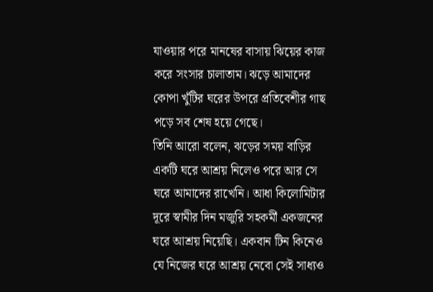যাওয়ার পরে মানষের বাসায় ঝিয়ের কাজ করে সংসার চালাতাম। ঝড়ে আমাদের কোপা খুঁটির ঘরের উপরে প্রতিবেশীর গাছ পড়ে সব শেষ হয়ে গেছে।
তিনি আরো বলেন, ঝড়ের সময় বাড়ির একটি ঘরে আশ্রয় নিলেও পরে আর সে ঘরে আমাদের রাখেনি। আধা কিলোমিটার দূরে স্বামীর দিন মজুরি সহকর্মী একজনের ঘরে আশ্রয় নিয়েছি। একবান টিন কিনেও যে নিজের ঘরে আশ্রয় নেবো সেই সাধ্যও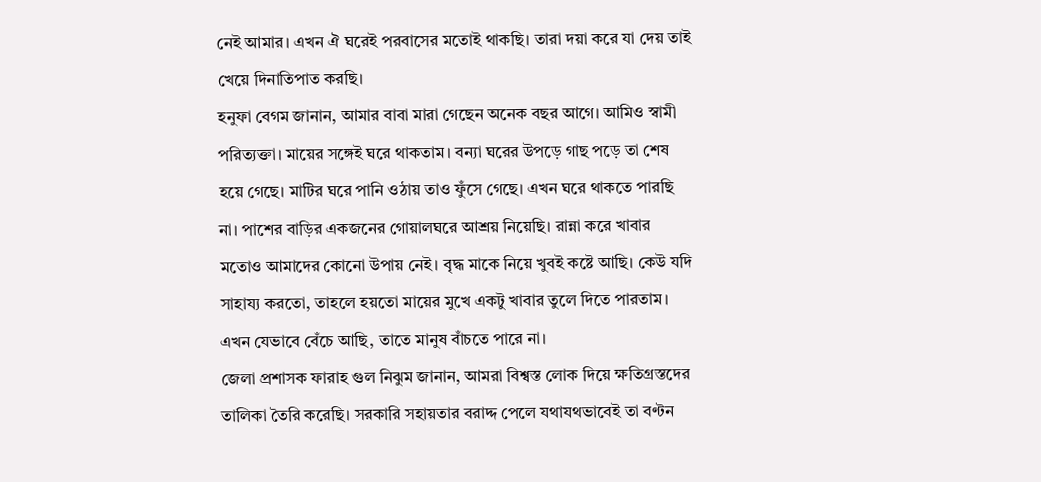নেই আমার। এখন ঐ ঘরেই পরবাসের মতোই থাকছি। তারা দয়া করে যা দেয় তাই খেয়ে দিনাতিপাত করছি।
হনুফা বেগম জানান, আমার বাবা মারা গেছেন অনেক বছর আগে। আমিও স্বামী পরিত্যক্তা। মায়ের সঙ্গেই ঘরে থাকতাম। বন্যা ঘরের উপড়ে গাছ পড়ে তা শেষ হয়ে গেছে। মাটির ঘরে পানি ওঠায় তাও ফুঁসে গেছে। এখন ঘরে থাকতে পারছি না। পাশের বাড়ির একজনের গোয়ালঘরে আশ্রয় নিয়েছি। রান্না করে খাবার মতোও আমাদের কোনো উপায় নেই। বৃদ্ধ মাকে নিয়ে খুবই কষ্টে আছি। কেউ যদি সাহায্য করতো, তাহলে হয়তো মায়ের মুখে একটু খাবার তুলে দিতে পারতাম। এখন যেভাবে বেঁচে আছি, তাতে মানুষ বাঁচতে পারে না।
জেলা প্রশাসক ফারাহ গুল নিঝুম জানান, আমরা বিশ্বস্ত লোক দিয়ে ক্ষতিগ্রস্তদের তালিকা তৈরি করেছি। সরকারি সহায়তার বরাদ্দ পেলে যথাযথভাবেই তা বণ্টন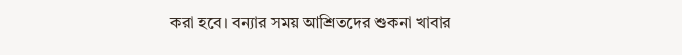করা হবে। বন্যার সময় আশ্রিতদের শুকনা খাবার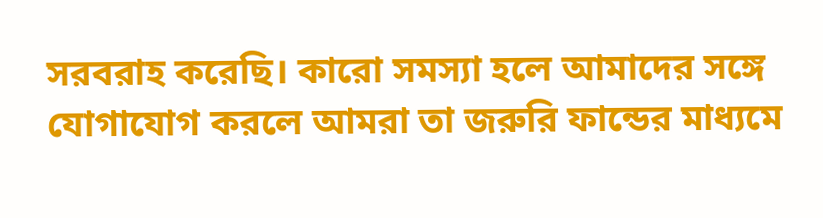সরবরাহ করেছি। কারো সমস্যা হলে আমাদের সঙ্গে যোগাযোগ করলে আমরা তা জরুরি ফান্ডের মাধ্যমে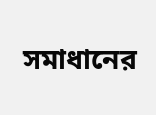সমাধানের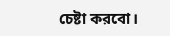চেষ্টা করবো।